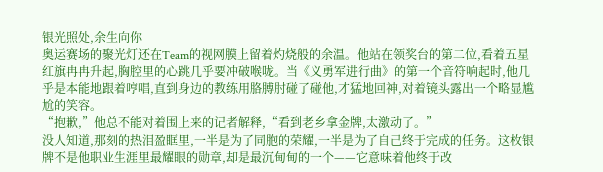银光照处,余生向你
奥运赛场的聚光灯还在Team的视网膜上留着灼烧般的余温。他站在领奖台的第二位,看着五星红旗冉冉升起,胸腔里的心跳几乎要冲破喉咙。当《义勇军进行曲》的第一个音符响起时,他几乎是本能地跟着哼唱,直到身边的教练用胳膊肘碰了碰他,才猛地回神,对着镜头露出一个略显尴尬的笑容。
“抱歉,”他总不能对着围上来的记者解释,“看到老乡拿金牌,太激动了。”
没人知道,那刻的热泪盈眶里,一半是为了同胞的荣耀,一半是为了自己终于完成的任务。这枚银牌不是他职业生涯里最耀眼的勋章,却是最沉甸甸的一个——它意味着他终于改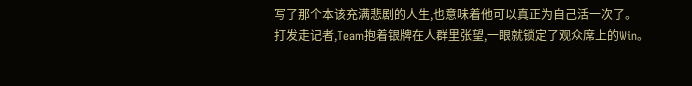写了那个本该充满悲剧的人生,也意味着他可以真正为自己活一次了。
打发走记者,Team抱着银牌在人群里张望,一眼就锁定了观众席上的Win。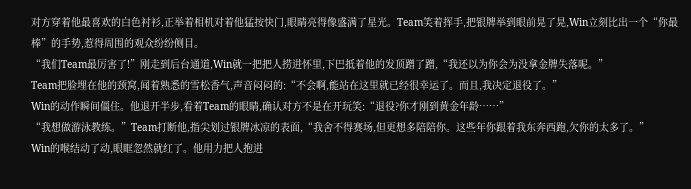对方穿着他最喜欢的白色衬衫,正举着相机对着他猛按快门,眼睛亮得像盛满了星光。Team笑着挥手,把银牌举到眼前晃了晃,Win立刻比出一个“你最棒”的手势,惹得周围的观众纷纷侧目。
“我们Team最厉害了!”刚走到后台通道,Win就一把把人捞进怀里,下巴抵着他的发顶蹭了蹭,“我还以为你会为没拿金牌失落呢。”
Team把脸埋在他的颈窝,闻着熟悉的雪松香气,声音闷闷的:“不会啊,能站在这里就已经很幸运了。而且,我决定退役了。”
Win的动作瞬间僵住。他退开半步,看着Team的眼睛,确认对方不是在开玩笑:“退役?你才刚到黄金年龄……”
“我想做游泳教练。”Team打断他,指尖划过银牌冰凉的表面,“我舍不得赛场,但更想多陪陪你。这些年你跟着我东奔西跑,欠你的太多了。”
Win的喉结动了动,眼眶忽然就红了。他用力把人抱进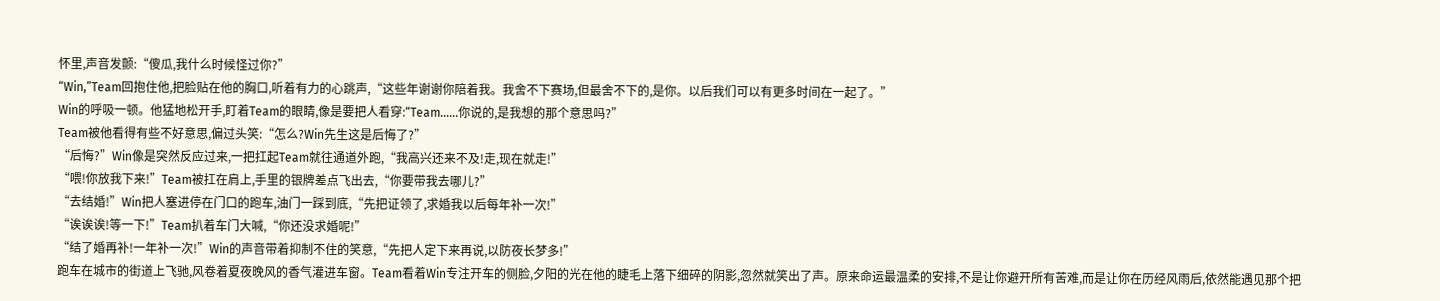怀里,声音发颤:“傻瓜,我什么时候怪过你?”
“Win,”Team回抱住他,把脸贴在他的胸口,听着有力的心跳声,“这些年谢谢你陪着我。我舍不下赛场,但最舍不下的,是你。以后我们可以有更多时间在一起了。”
Win的呼吸一顿。他猛地松开手,盯着Team的眼睛,像是要把人看穿:“Team……你说的,是我想的那个意思吗?”
Team被他看得有些不好意思,偏过头笑:“怎么?Win先生这是后悔了?”
“后悔?”Win像是突然反应过来,一把扛起Team就往通道外跑,“我高兴还来不及!走,现在就走!”
“喂!你放我下来!”Team被扛在肩上,手里的银牌差点飞出去,“你要带我去哪儿?”
“去结婚!”Win把人塞进停在门口的跑车,油门一踩到底,“先把证领了,求婚我以后每年补一次!”
“诶诶诶!等一下!”Team扒着车门大喊,“你还没求婚呢!”
“结了婚再补!一年补一次!”Win的声音带着抑制不住的笑意,“先把人定下来再说,以防夜长梦多!”
跑车在城市的街道上飞驰,风卷着夏夜晚风的香气灌进车窗。Team看着Win专注开车的侧脸,夕阳的光在他的睫毛上落下细碎的阴影,忽然就笑出了声。原来命运最温柔的安排,不是让你避开所有苦难,而是让你在历经风雨后,依然能遇见那个把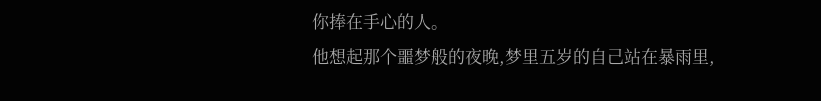你捧在手心的人。
他想起那个噩梦般的夜晚,梦里五岁的自己站在暴雨里,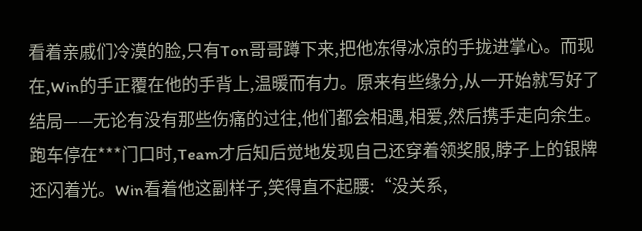看着亲戚们冷漠的脸,只有Ton哥哥蹲下来,把他冻得冰凉的手拢进掌心。而现在,Win的手正覆在他的手背上,温暖而有力。原来有些缘分,从一开始就写好了结局——无论有没有那些伤痛的过往,他们都会相遇,相爱,然后携手走向余生。
跑车停在***门口时,Team才后知后觉地发现自己还穿着领奖服,脖子上的银牌还闪着光。Win看着他这副样子,笑得直不起腰:“没关系,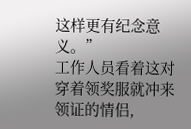这样更有纪念意义。”
工作人员看着这对穿着领奖服就冲来领证的情侣,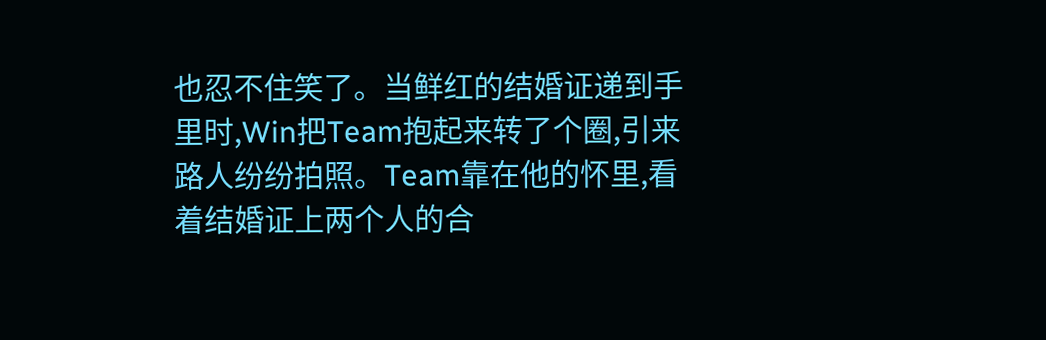也忍不住笑了。当鲜红的结婚证递到手里时,Win把Team抱起来转了个圈,引来路人纷纷拍照。Team靠在他的怀里,看着结婚证上两个人的合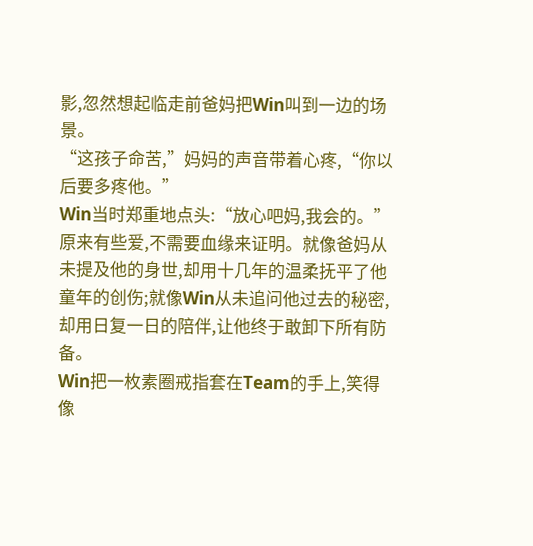影,忽然想起临走前爸妈把Win叫到一边的场景。
“这孩子命苦,”妈妈的声音带着心疼,“你以后要多疼他。”
Win当时郑重地点头:“放心吧妈,我会的。”
原来有些爱,不需要血缘来证明。就像爸妈从未提及他的身世,却用十几年的温柔抚平了他童年的创伤;就像Win从未追问他过去的秘密,却用日复一日的陪伴,让他终于敢卸下所有防备。
Win把一枚素圈戒指套在Team的手上,笑得像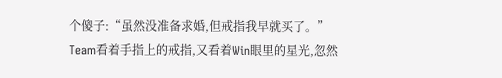个傻子:“虽然没准备求婚,但戒指我早就买了。”
Team看着手指上的戒指,又看着Win眼里的星光,忽然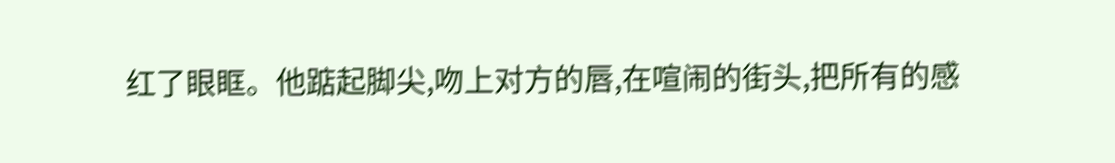红了眼眶。他踮起脚尖,吻上对方的唇,在喧闹的街头,把所有的感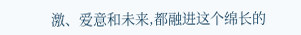激、爱意和未来,都融进这个绵长的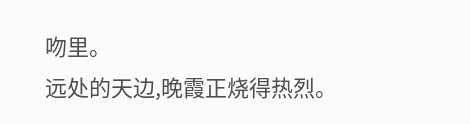吻里。
远处的天边,晚霞正烧得热烈。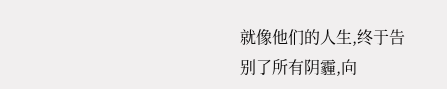就像他们的人生,终于告别了所有阴霾,向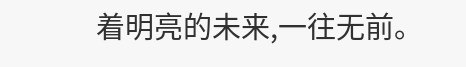着明亮的未来,一往无前。